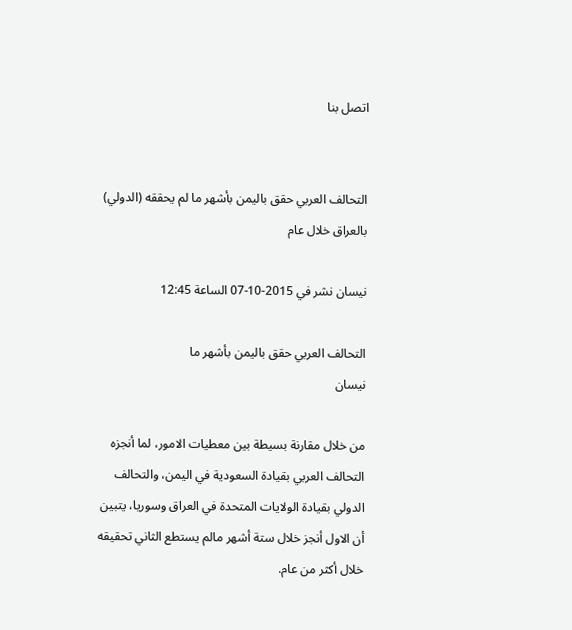اتصل بنا


التحالف العربي حقق باليمن بأشهر ما لم يحققه (الدولي) بالعراق خلال عام

نيسان نشر في 2015-10-07 الساعة 12:45

التحالف العربي حقق باليمن بأشهر ما
نيسان

من خلال مقارنة بسيطة بين معطيات الامور، لما أنجزه التحالف العربي بقيادة السعودية في اليمن، والتحالف الدولي بقيادة الولايات المتحدة في العراق وسوريا، يتبين أن الاول أنجز خلال ستة أشهر مالم يستطع الثاني تحقيقه خلال أكثر من عام.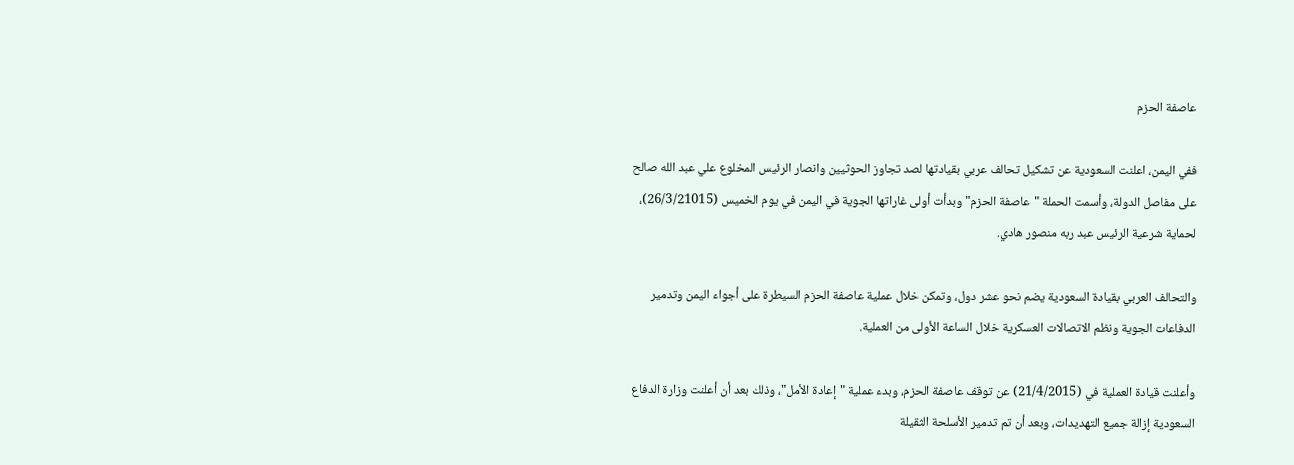عاصفة الحزم

ففي اليمن، اعلنت السعودية عن تشكيل تحالف عربي بقيادتها لصد تجاوز الحوثيين وانصار الرئيس المخلوع علي عبد الله صالح على مفاصل الدولة، وأسمت الحملة "عاصفة الحزم" وبدأت أولى غاراتها الجوية في اليمن في يوم الخميس (26/3/21015)، لحماية شرعية الرئيس عبد ربه منصور هادي.

والتحالف العربي بقيادة السعودية يضم نحو عشر دول، وتمكن خلال عملية عاصفة الحزم السيطرة على أجواء اليمن وتدمير الدفاعات الجوية ونظم الاتصالات العسكرية خلال الساعة الأولى من العملية.

وأعلنت قيادة العملية في (21/4/2015) عن توقف عاصفة الحزم، وبدء عملية "إعادة الأمل"، وذلك بعد أن أعلنت وزارة الدفاع السعودية إزالة جميع التهديدات، وبعد أن تم تدمير الأسلحة الثقيلة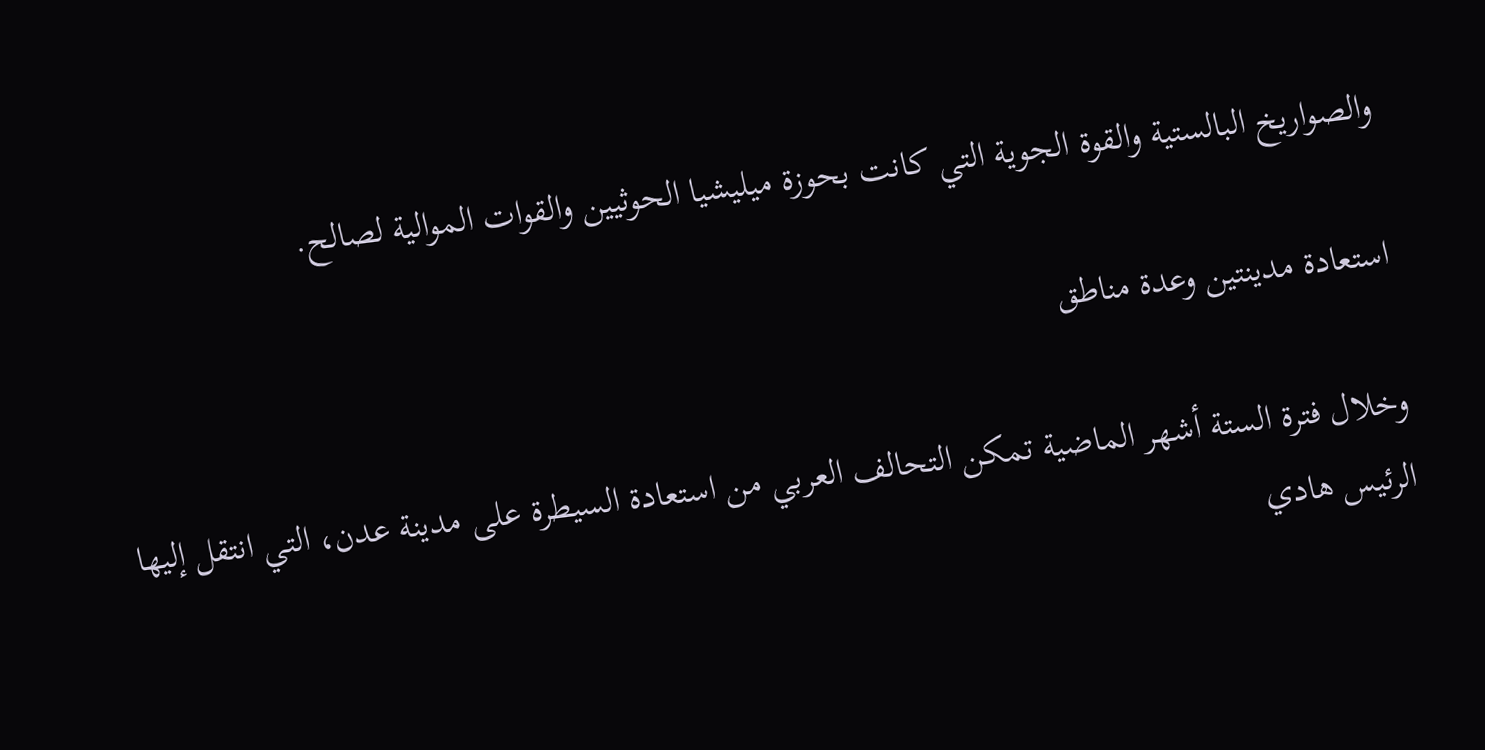والصواريخ البالستية والقوة الجوية التي كانت بحوزة ميليشيا الحوثيين والقوات الموالية لصالح.

استعادة مدينتين وعدة مناطق

وخلال فترة الستة أشهر الماضية تمكن التحالف العربي من استعادة السيطرة على مدينة عدن، التي انتقل إليها الرئيس هادي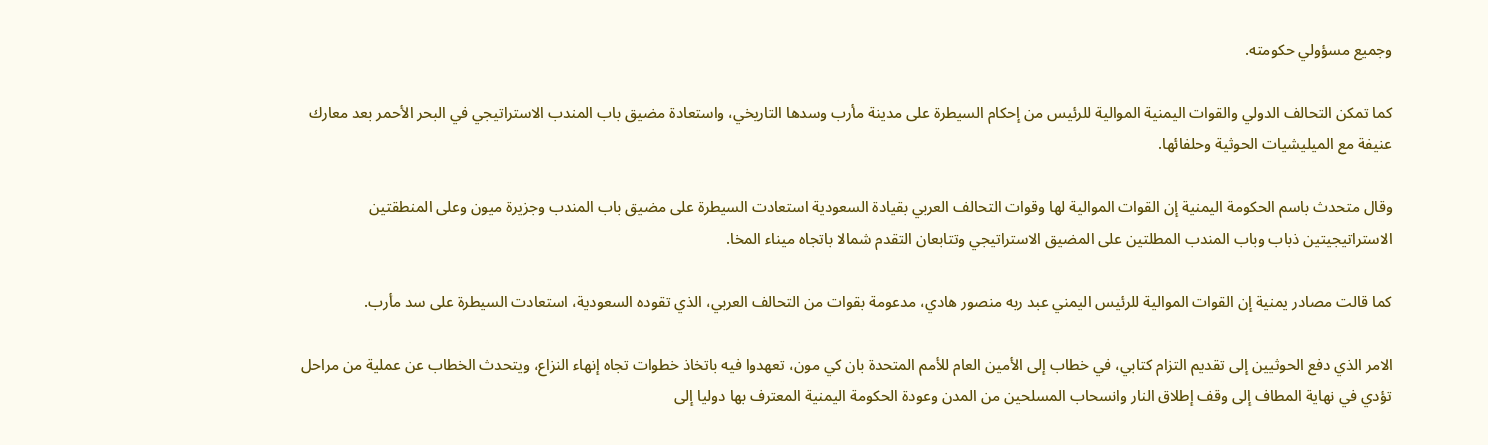وجميع مسؤولي حكومته.

كما تمكن التحالف الدولي والقوات اليمنية الموالية للرئيس من إحكام السيطرة على مدينة مأرب وسدها التاريخي، واستعادة مضيق باب المندب الاستراتيجي في البحر الأحمر بعد معارك عنيفة مع الميليشيات الحوثية وحلفائها.

وقال متحدث باسم الحكومة اليمنية إن القوات الموالية لها وقوات التحالف العربي بقيادة السعودية استعادت السيطرة على مضيق باب المندب وجزيرة ميون وعلى المنطقتين الاستراتيجيتين ذباب وباب المندب المطلتين على المضيق الاستراتيجي وتتابعان التقدم شمالا باتجاه ميناء المخا.

كما قالت مصادر يمنية إن القوات الموالية للرئيس اليمني عبد ربه منصور هادي، مدعومة بقوات من التحالف العربي، الذي تقوده السعودية، استعادت السيطرة على سد مأرب.

الامر الذي دفع الحوثيين إلى تقديم التزام كتابي، في خطاب إلى الأمين العام للأمم المتحدة بان كي مون، تعهدوا فيه باتخاذ خطوات تجاه إنهاء النزاع، ويتحدث الخطاب عن عملية من مراحل تؤدي في نهاية المطاف إلى وقف إطلاق النار وانسحاب المسلحين من المدن وعودة الحكومة اليمنية المعترف بها دوليا إلى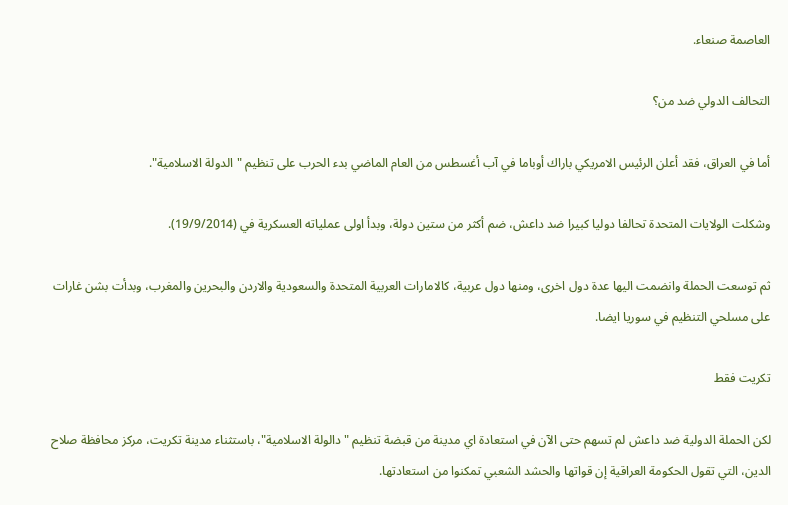العاصمة صنعاء.

التحالف الدولي ضد من؟

أما في العراق، فقد أعلن الرئيس الامريكي باراك أوباما في آب أغسطس من العام الماضي بدء الحرب على تنظيم "الدولة الاسلامية".

وشكلت الولايات المتحدة تحالفا دوليا كبيرا ضد داعش، ضم أكثر من ستين دولة، وبدأ اولى عملياته العسكرية في (19/9/2014).

ثم توسعت الحملة وانضمت اليها عدة دول اخرى، ومنها دول عربية، كالامارات العربية المتحدة والسعودية والاردن والبحرين والمغرب، وبدأت بشن غارات على مسلحي التنظيم في سوريا ايضا.

تكريت فقط

لكن الحملة الدولية ضد داعش لم تسهم حتى الآن في استعادة اي مدينة من قبضة تنظيم "دالولة الاسلامية"، باستثناء مدينة تكريت، مركز محافظة صلاح الدين، التي تقول الحكومة العراقية إن قواتها والحشد الشعبي تمكنوا من استعادتها.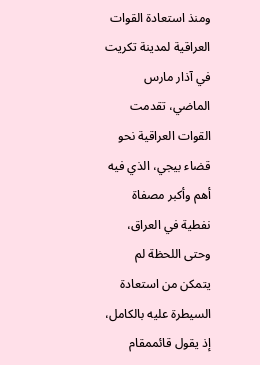ومنذ استعادة القوات العراقية لمدينة تكريت في آذار مارس الماضي، تقدمت القوات العراقية نحو قضاء بيجي، الذي فيه أهم وأكبر مصفاة نفطية في العراق، وحتى اللحظة لم يتمكن من استعادة السيطرة عليه بالكامل، إذ يقول قائممقام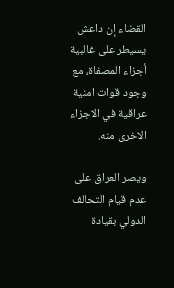القضاء إن داعش يسيطر على غالبية أجزاء المصفاة، مع وجود قوات امنية عراقية في الاجزاء الاخرى منه.

ويصر العراق على عدم قيام التحالف الدولي بقيادة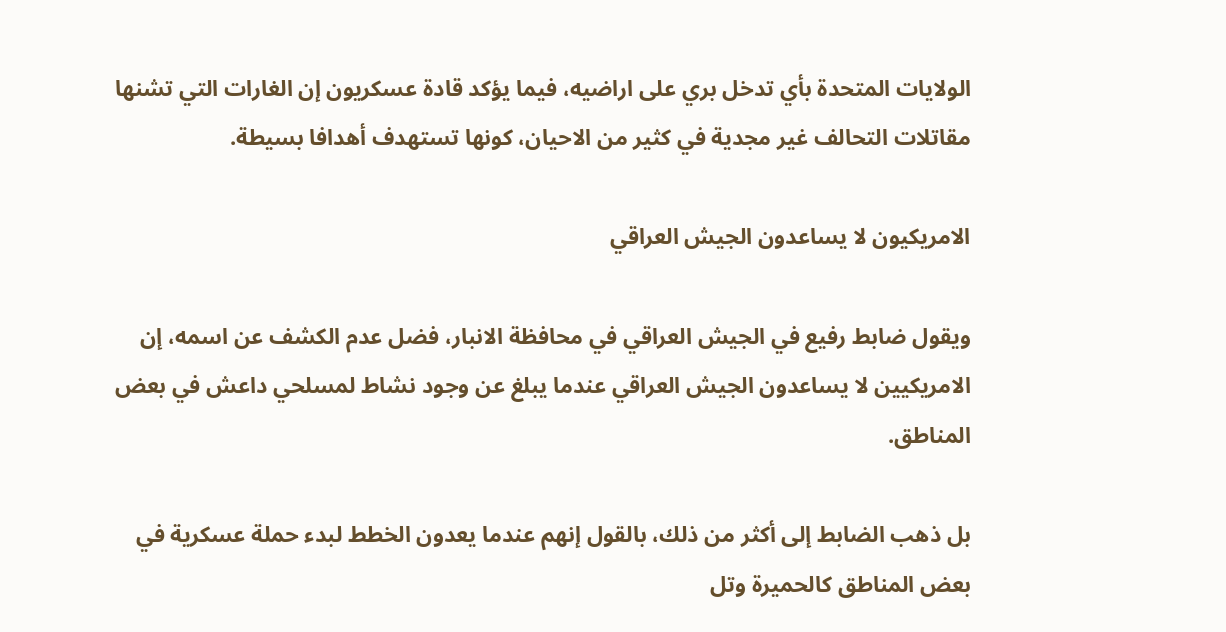الولايات المتحدة بأي تدخل بري على اراضيه، فيما يؤكد قادة عسكريون إن الغارات التي تشنها مقاتلات التحالف غير مجدية في كثير من الاحيان، كونها تستهدف أهدافا بسيطة.

الامريكيون لا يساعدون الجيش العراقي

ويقول ضابط رفيع في الجيش العراقي في محافظة الانبار، فضل عدم الكشف عن اسمه، إن الامريكيين لا يساعدون الجيش العراقي عندما يبلغ عن وجود نشاط لمسلحي داعش في بعض المناطق.

بل ذهب الضابط إلى أكثر من ذلك، بالقول إنهم عندما يعدون الخطط لبدء حملة عسكرية في بعض المناطق كالحميرة وتل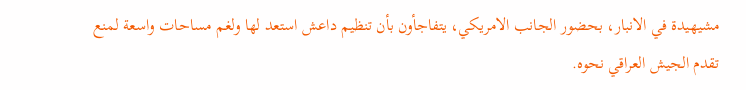مشيهيدة في الانبار، بحضور الجانب الامريكي، يتفاجأون بأن تنظيم داعش استعد لها ولغم مساحات واسعة لمنع تقدم الجيش العراقي نحوه.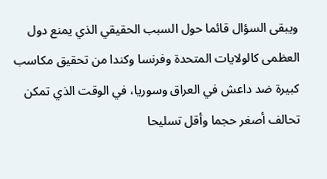ويبقى السؤال قائما حول السبب الحقيقي الذي يمنع دول العظمى كالولايات المتحدة وفرنسا وكندا من تحقيق مكاسب كبيرة ضد داعش في العراق وسوريا، في الوقت الذي تمكن تحالف أصغر حجما وأقل تسليحا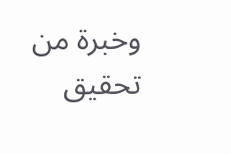وخبرة من تحقيق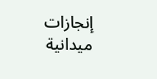إنجازات ميدانية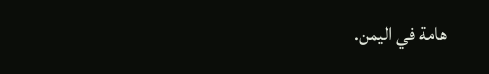هامة في اليمن.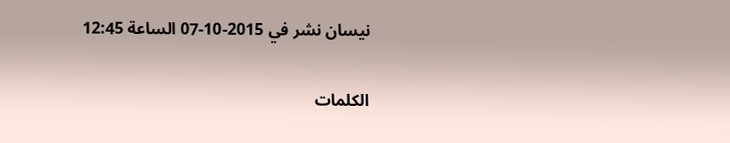نيسان نشر في 2015-10-07 الساعة 12:45

الكلمات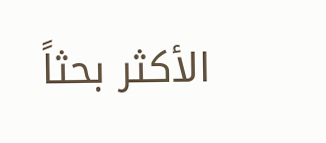الأكثر بحثاً